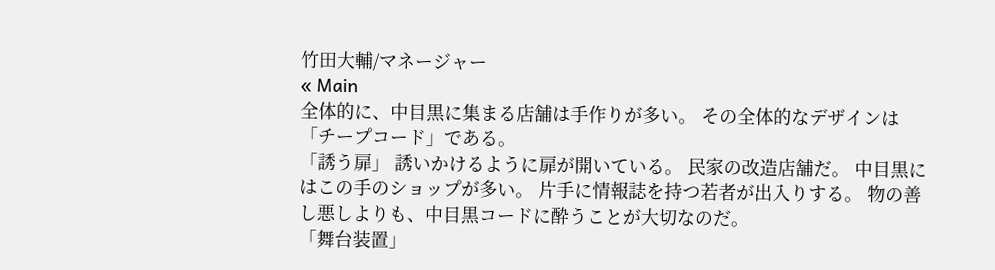竹田大輔/マネージャー
« Main
全体的に、中目黒に集まる店舗は手作りが多い。 その全体的なデザインは「チープコード」である。
「誘う扉」 誘いかけるように扉が開いている。 民家の改造店舗だ。 中目黒にはこの手のショップが多い。 片手に情報誌を持つ若者が出入りする。 物の善し悪しよりも、中目黒コードに酔うことが大切なのだ。
「舞台装置」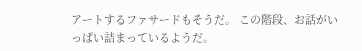アートするファサードもそうだ。 この階段、お話がいっぱい詰まっているようだ。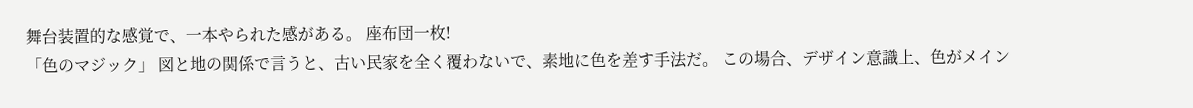舞台装置的な感覚で、一本やられた感がある。 座布団一枚!
「色のマジック」 図と地の関係で言うと、古い民家を全く覆わないで、素地に色を差す手法だ。 この場合、デザイン意識上、色がメイン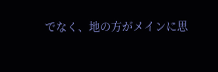でなく、地の方がメインに思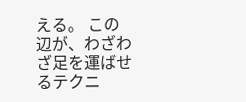える。 この辺が、わざわざ足を運ばせるテクニ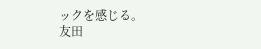ックを感じる。
友田